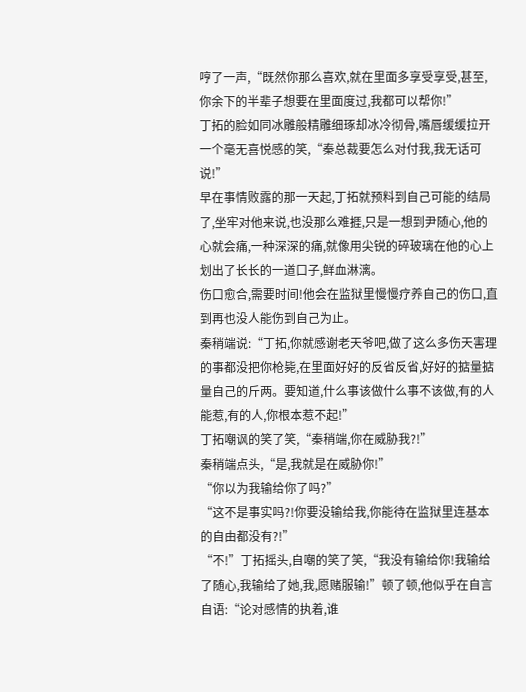哼了一声,“既然你那么喜欢,就在里面多享受享受,甚至,你余下的半辈子想要在里面度过,我都可以帮你!”
丁拓的脸如同冰雕般精雕细琢却冰冷彻骨,嘴唇缓缓拉开一个毫无喜悦感的笑,“秦总裁要怎么对付我,我无话可说!”
早在事情败露的那一天起,丁拓就预料到自己可能的结局了,坐牢对他来说,也没那么难捱,只是一想到尹随心,他的心就会痛,一种深深的痛,就像用尖锐的碎玻璃在他的心上划出了长长的一道口子,鲜血淋漓。
伤口愈合,需要时间!他会在监狱里慢慢疗养自己的伤口,直到再也没人能伤到自己为止。
秦稍端说:“丁拓,你就感谢老天爷吧,做了这么多伤天害理的事都没把你枪毙,在里面好好的反省反省,好好的掂量掂量自己的斤两。要知道,什么事该做什么事不该做,有的人能惹,有的人,你根本惹不起!”
丁拓嘲讽的笑了笑,“秦稍端,你在威胁我?!”
秦稍端点头,“是,我就是在威胁你!”
“你以为我输给你了吗?”
“这不是事实吗?!你要没输给我,你能待在监狱里连基本的自由都没有?!”
“不!”丁拓摇头,自嘲的笑了笑,“我没有输给你!我输给了随心,我输给了她,我,愿赌服输!”顿了顿,他似乎在自言自语:“论对感情的执着,谁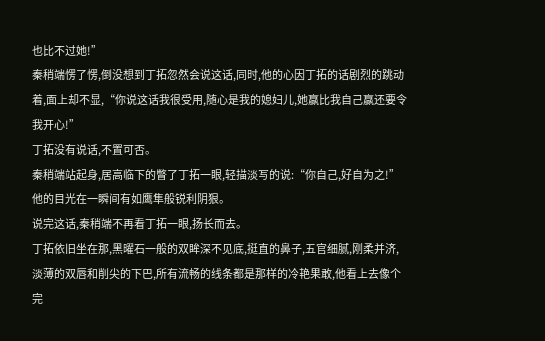也比不过她!”
秦稍端愣了愣,倒没想到丁拓忽然会说这话,同时,他的心因丁拓的话剧烈的跳动着,面上却不显,“你说这话我很受用,随心是我的媳妇儿,她赢比我自己赢还要令我开心!”
丁拓没有说话,不置可否。
秦稍端站起身,居高临下的瞥了丁拓一眼,轻描淡写的说:“你自己,好自为之!”他的目光在一瞬间有如鹰隼般锐利阴狠。
说完这话,秦稍端不再看丁拓一眼,扬长而去。
丁拓依旧坐在那,黑曜石一般的双眸深不见底,挺直的鼻子,五官细腻,刚柔并济,淡薄的双唇和削尖的下巴,所有流畅的线条都是那样的冷艳果敢,他看上去像个完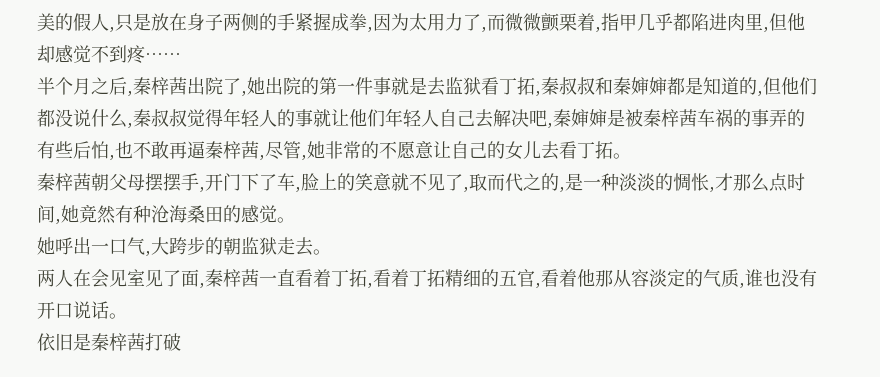美的假人,只是放在身子两侧的手紧握成拳,因为太用力了,而微微颤栗着,指甲几乎都陷进肉里,但他却感觉不到疼……
半个月之后,秦梓茜出院了,她出院的第一件事就是去监狱看丁拓,秦叔叔和秦婶婶都是知道的,但他们都没说什么,秦叔叔觉得年轻人的事就让他们年轻人自己去解决吧,秦婶婶是被秦梓茜车祸的事弄的有些后怕,也不敢再逼秦梓茜,尽管,她非常的不愿意让自己的女儿去看丁拓。
秦梓茜朝父母摆摆手,开门下了车,脸上的笑意就不见了,取而代之的,是一种淡淡的惆怅,才那么点时间,她竟然有种沧海桑田的感觉。
她呼出一口气,大跨步的朝监狱走去。
两人在会见室见了面,秦梓茜一直看着丁拓,看着丁拓精细的五官,看着他那从容淡定的气质,谁也没有开口说话。
依旧是秦梓茜打破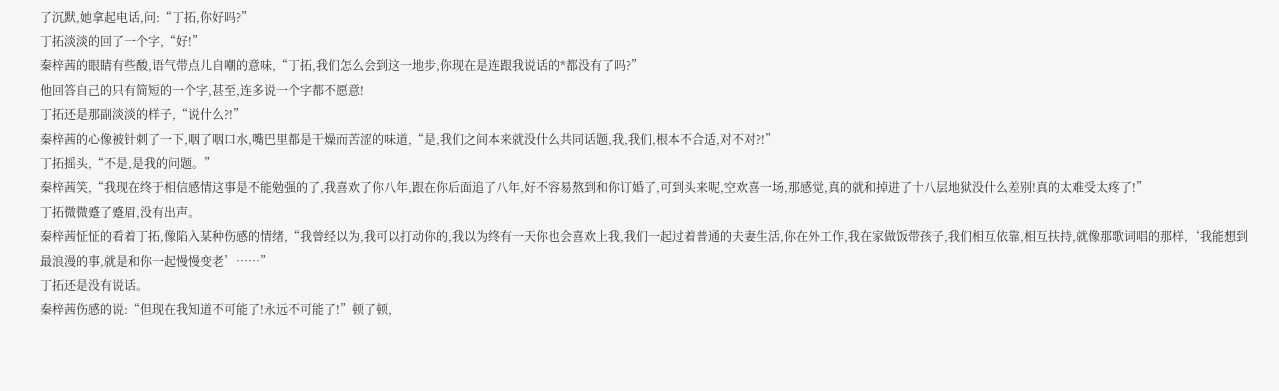了沉默,她拿起电话,问:“丁拓,你好吗?”
丁拓淡淡的回了一个字,“好!”
秦梓茜的眼睛有些酸,语气带点儿自嘲的意味,“丁拓,我们怎么会到这一地步,你现在是连跟我说话的*都没有了吗?”
他回答自己的只有简短的一个字,甚至,连多说一个字都不愿意!
丁拓还是那副淡淡的样子,“说什么?!”
秦梓茜的心像被针刺了一下,咽了咽口水,嘴巴里都是干燥而苦涩的味道,“是,我们之间本来就没什么共同话题,我,我们,根本不合适,对不对?!”
丁拓摇头,“不是,是我的问题。”
秦梓茜笑,“我现在终于相信感情这事是不能勉强的了,我喜欢了你八年,跟在你后面追了八年,好不容易熬到和你订婚了,可到头来呢,空欢喜一场,那感觉,真的就和掉进了十八层地狱没什么差别!真的太难受太疼了!”
丁拓微微蹙了蹙眉,没有出声。
秦梓茜怔怔的看着丁拓,像陷入某种伤感的情绪,“我曾经以为,我可以打动你的,我以为终有一天你也会喜欢上我,我们一起过着普通的夫妻生活,你在外工作,我在家做饭带孩子,我们相互依靠,相互扶持,就像那歌词唱的那样,‘我能想到最浪漫的事,就是和你一起慢慢变老’……”
丁拓还是没有说话。
秦梓茜伤感的说:“但现在我知道不可能了!永远不可能了!”顿了顿,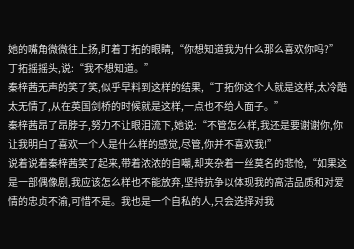她的嘴角微微往上扬,盯着丁拓的眼睛,“你想知道我为什么那么喜欢你吗?”
丁拓摇摇头,说:“我不想知道。”
秦梓茜无声的笑了笑,似乎早料到这样的结果,“丁拓你这个人就是这样,太冷酷太无情了,从在英国剑桥的时候就是这样,一点也不给人面子。”
秦梓茜昂了昂脖子,努力不让眼泪流下,她说:“不管怎么样,我还是要谢谢你,你让我明白了喜欢一个人是什么样的感觉,尽管,你并不喜欢我!”
说着说着秦梓茜笑了起来,带着浓浓的自嘲,却夹杂着一丝莫名的悲怆,“如果这是一部偶像剧,我应该怎么样也不能放弃,坚持抗争以体现我的高洁品质和对爱情的忠贞不渝,可惜不是。我也是一个自私的人,只会选择对我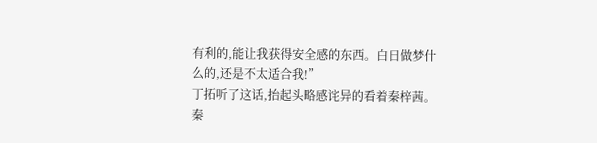有利的,能让我获得安全感的东西。白日做梦什么的,还是不太适合我!”
丁拓听了这话,抬起头略感诧异的看着秦梓茜。
秦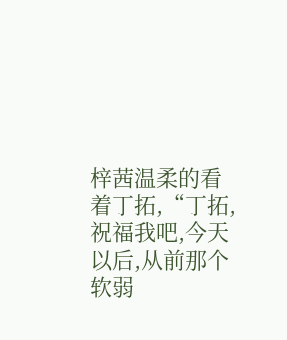梓茜温柔的看着丁拓,“丁拓,祝福我吧,今天以后,从前那个软弱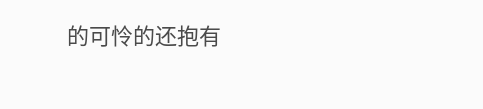的可怜的还抱有